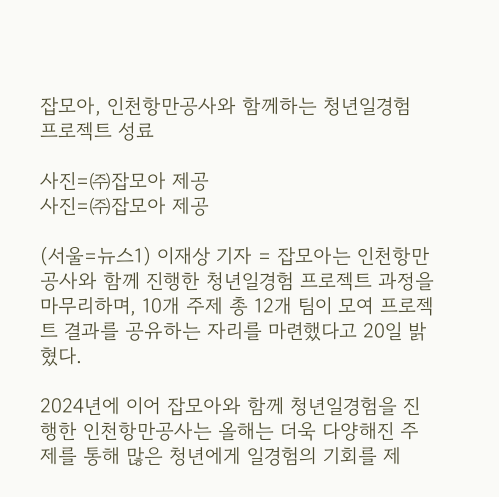잡모아, 인천항만공사와 함께하는 청년일경험 프로젝트 성료

사진=㈜잡모아 제공
사진=㈜잡모아 제공

(서울=뉴스1) 이재상 기자 = 잡모아는 인천항만공사와 함께 진행한 청년일경험 프로젝트 과정을 마무리하며, 10개 주제 총 12개 팀이 모여 프로젝트 결과를 공유하는 자리를 마련했다고 20일 밝혔다.

2024년에 이어 잡모아와 함께 청년일경험을 진행한 인천항만공사는 올해는 더욱 다양해진 주제를 통해 많은 청년에게 일경험의 기회를 제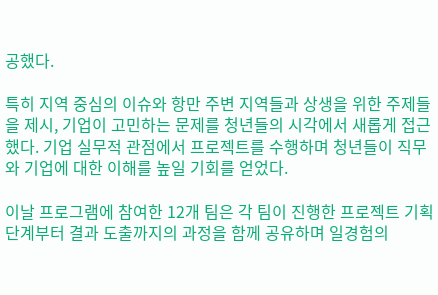공했다.

특히 지역 중심의 이슈와 항만 주변 지역들과 상생을 위한 주제들을 제시, 기업이 고민하는 문제를 청년들의 시각에서 새롭게 접근했다. 기업 실무적 관점에서 프로젝트를 수행하며 청년들이 직무와 기업에 대한 이해를 높일 기회를 얻었다.

이날 프로그램에 참여한 12개 팀은 각 팀이 진행한 프로젝트 기획 단계부터 결과 도출까지의 과정을 함께 공유하며 일경험의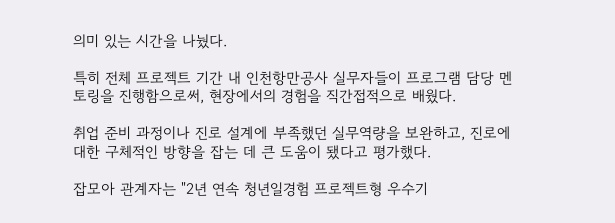의미 있는 시간을 나눴다.

특히 전체 프로젝트 기간 내 인천항만공사 실무자들이 프로그램 담당 멘토링을 진행함으로써, 현장에서의 경험을 직간접적으로 배웠다.

취업 준비 과정이나 진로 설계에 부족했던 실무역량을 보완하고, 진로에 대한 구체적인 방향을 잡는 데 큰 도움이 됐다고 평가했다.

잡모아 관계자는 "2년 연속 청년일경험 프로젝트형 우수기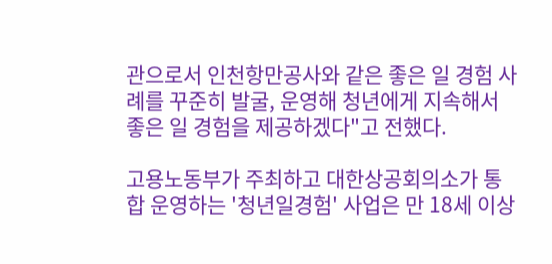관으로서 인천항만공사와 같은 좋은 일 경험 사례를 꾸준히 발굴, 운영해 청년에게 지속해서 좋은 일 경험을 제공하겠다"고 전했다.

고용노동부가 주최하고 대한상공회의소가 통합 운영하는 '청년일경험' 사업은 만 18세 이상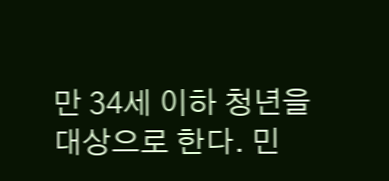만 34세 이하 청년을 대상으로 한다. 민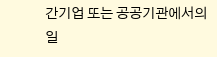간기업 또는 공공기관에서의 일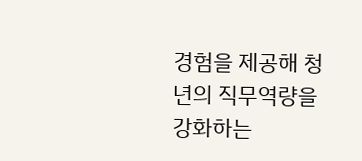경험을 제공해 청년의 직무역량을 강화하는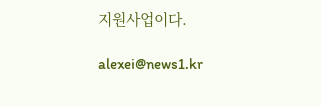지원사업이다.

alexei@news1.kr